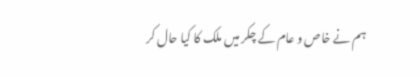ہم نے خاص و عام کے چکر میں ملک کا کیا حال کر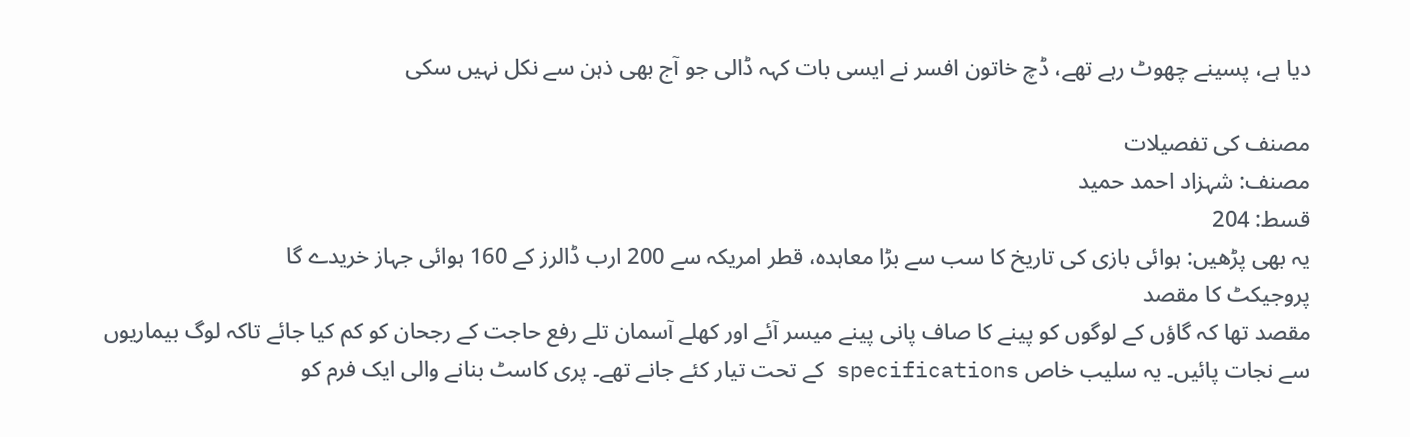دیا ہے، پسینے چھوٹ رہے تھے، ڈچ خاتون افسر نے ایسی بات کہہ ڈالی جو آج بھی ذہن سے نکل نہیں سکی

مصنف کی تفصیلات
مصنف: شہزاد احمد حمید
قسط: 204
یہ بھی پڑھیں: ہوائی بازی کی تاریخ کا سب سے بڑا معاہدہ، قطر امریکہ سے 200 ارب ڈالرز کے 160 ہوائی جہاز خریدے گا
پروجیکٹ کا مقصد
مقصد تھا کہ گاؤں کے لوگوں کو پینے کا صاف پانی پینے میسر آئے اور کھلے آسمان تلے رفع حاجت کے رجحان کو کم کیا جائے تاکہ لوگ بیماریوں سے نجات پائیں۔ یہ سلیب خاص specifications کے تحت تیار کئے جانے تھے۔ پری کاسٹ بنانے والی ایک فرم کو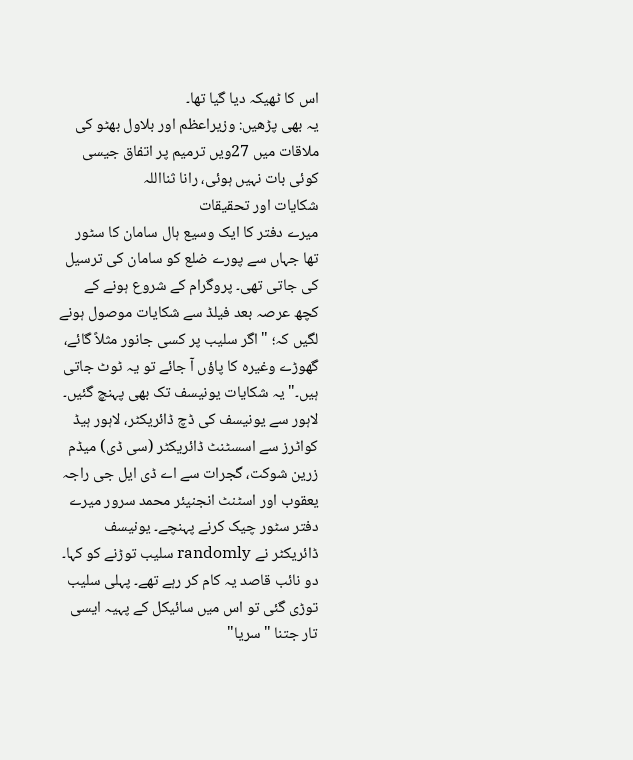اس کا ٹھیکہ دیا گیا تھا۔
یہ بھی پڑھیں: وزیراعظم اور بلاول بھٹو کی ملاقات میں 27ویں ترمیم پر اتفاق جیسی کوئی بات نہیں ہوئی، رانا ثنااللہ
شکایات اور تحقیقات
میرے دفتر کا ایک وسیع ہال سامان کا سٹور تھا جہاں سے پورے ضلع کو سامان کی ترسیل کی جاتی تھی۔ پروگرام کے شروع ہونے کے کچھ عرصہ بعد فیلڈ سے شکایات موصول ہونے لگیں کہ؛ "اگر سلیب پر کسی جانور مثلاً گائے، گھوڑے وغیرہ کا پاؤں آ جائے تو یہ ٹوٹ جاتی ہیں۔" یہ شکایات یونیسف تک بھی پہنچ گئیں۔
لاہور سے یونیسف کی ڈچ ڈائریکٹر، لاہور ہیڈ کواٹرز سے اسسٹنٹ ڈائریکٹر (سی ڈی) میڈم زرین شوکت، گجرات سے اے ڈی ایل جی راجہ یعقوب اور اسٹنٹ انجنیئر محمد سرور میرے دفتر سٹور چیک کرنے پہنچے۔ یونیسف ڈائریکٹر نے randomly سلیب توڑنے کو کہا۔ دو نائب قاصد یہ کام کر رہے تھے۔ پہلی سلیب توڑی گئی تو اس میں سائیکل کے پہیہ ایسی تار جتنا "سریا"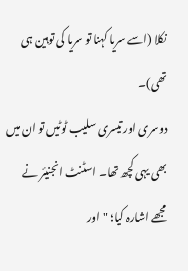نکلا (اسے سریا کہنا تو سریا کی توہین ہی تھی)۔
دوسری اور تیسری سلیب ٹوٹیں تو ان میں بھی یہی کچھ تھا۔ اسٹنٹ انجنیئر نے مجھے اشارہ کیا؛ "اور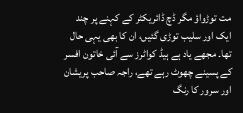مت توڑواؤ مگر ڈچ ڈائریکٹر کے کہنے پر چند ایک اور سلیب توڑی گئیں، ان کا بھی یہی حال تھا۔ مجھے یاد ہے ہیڈ کواٹرز سے آئی خاتون افسر کے پسینے چھوٹ رہے تھے، راجہ صاحب پریشان اور سرور کا رنگ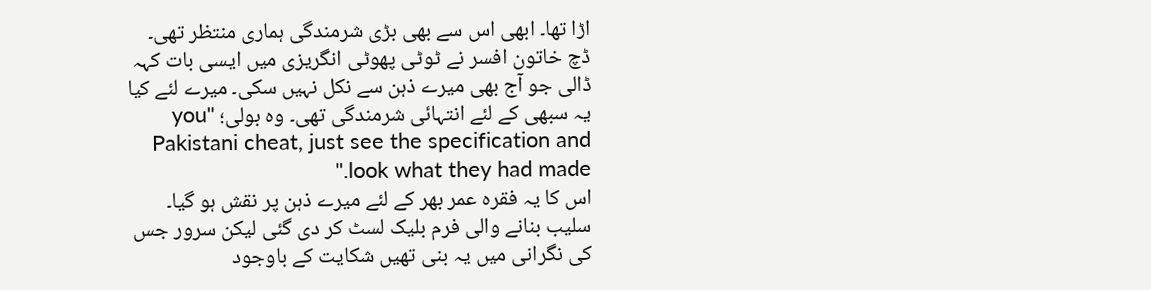اڑا تھا۔ ابھی اس سے بھی بڑی شرمندگی ہماری منتظر تھی۔
ڈچ خاتون افسر نے ٹوٹی پھوٹی انگریزی میں ایسی بات کہہ ڈالی جو آج بھی میرے ذہن سے نکل نہیں سکی۔ میرے لئے کیا یہ سبھی کے لئے انتہائی شرمندگی تھی۔ وہ بولی؛ "you Pakistani cheat, just see the specification and look what they had made."
اس کا یہ فقرہ عمر بھر کے لئے میرے ذہن پر نقش ہو گیا۔ سلیب بنانے والی فرم بلیک لسٹ کر دی گئی لیکن سرور جس کی نگرانی میں یہ بنی تھیں شکایت کے باوجود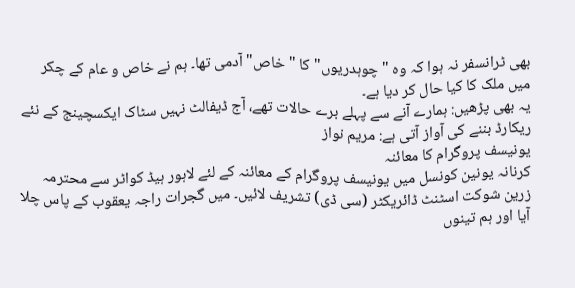بھی ٹرانسفر نہ ہوا کہ وہ "چوہدریوں" کا "خاص" آدمی تھا۔ ہم نے خاص و عام کے چکر میں ملک کا کیا حال کر دیا ہے۔
یہ بھی پڑھیں: ہمارے آنے سے پہلے برے حالات تھے، آج ڈیفالٹ نہیں سٹاک ایکسچینج کے نئے ریکارڈ بننے کی آواز آتی ہے: مریم نواز
یونیسف پروگرام کا معائنہ
کرنانہ یونین کونسل میں یونیسف پروگرام کے معائنہ کے لئے لاہور ہیڈ کواٹر سے محترمہ زرین شوکت اسٹنٹ ڈائریکٹر (سی ڈی) تشریف لائیں۔ میں گجرات راجہ یعقوب کے پاس چلا آیا اور ہم تینوں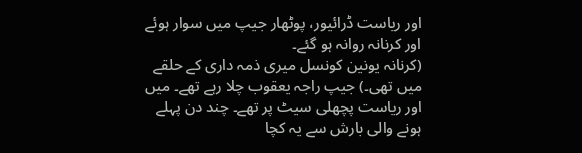اور ریاست ڈرائیور، پوٹھار جیپ میں سوار ہوئے اور کرنانہ روانہ ہو گئے۔
(کرنانہ یونین کونسل میری ذمہ داری کے حلقے میں تھی۔) جیپ راجہ یعقوب چلا رہے تھے۔ میں اور ریاست پچھلی سیٹ پر تھے۔ چند دن پہلے ہونے والی بارش سے یہ کچا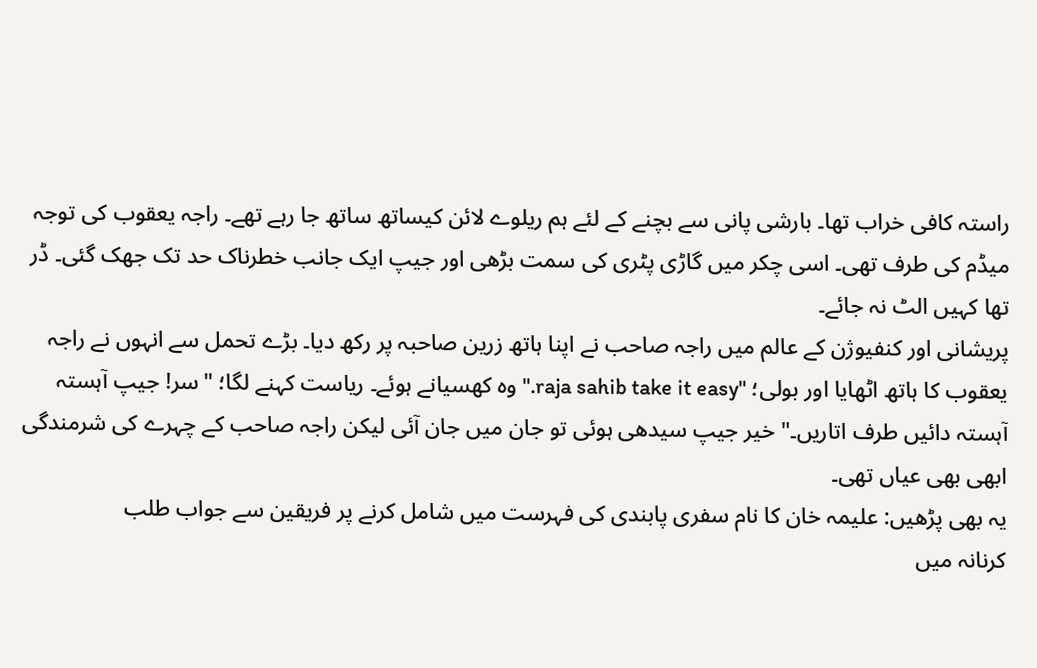راستہ کافی خراب تھا۔ بارشی پانی سے بچنے کے لئے ہم ریلوے لائن کیساتھ ساتھ جا رہے تھے۔ راجہ یعقوب کی توجہ میڈم کی طرف تھی۔ اسی چکر میں گاڑی پٹری کی سمت بڑھی اور جیپ ایک جانب خطرناک حد تک جھک گئی۔ ڈر تھا کہیں الٹ نہ جائے۔
پریشانی اور کنفیوژن کے عالم میں راجہ صاحب نے اپنا ہاتھ زرین صاحبہ پر رکھ دیا۔ بڑے تحمل سے انہوں نے راجہ یعقوب کا ہاتھ اٹھایا اور بولی؛ "raja sahib take it easy." وہ کھسیانے ہوئے۔ ریاست کہنے لگا؛ "سر! جیپ آہستہ آہستہ دائیں طرف اتاریں۔" خیر جیپ سیدھی ہوئی تو جان میں جان آئی لیکن راجہ صاحب کے چہرے کی شرمندگی ابھی بھی عیاں تھی۔
یہ بھی پڑھیں: علیمہ خان کا نام سفری پابندی کی فہرست میں شامل کرنے پر فریقین سے جواب طلب
کرنانہ میں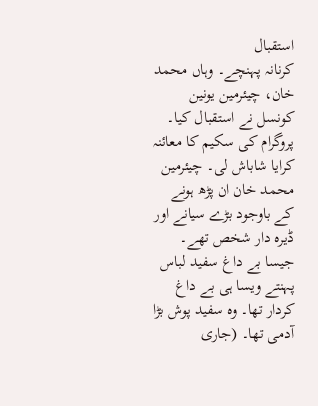استقبال
کرنانہ پہنچے۔ وہاں محمد خان، چیئرمین یونین کونسل نے استقبال کیا۔ پروگرام کی سکیم کا معائنہ کرایا شاباش لی۔ چیئرمین محمد خان ان پڑھ ہونے کے باوجود بڑے سیانے اور ڈیرہ دار شخص تھے۔ جیسا بے داغ سفید لباس پہنتے ویسا ہی بے داغ کردار تھا۔ وہ سفید پوش بڑا آدمی تھا۔ (جاری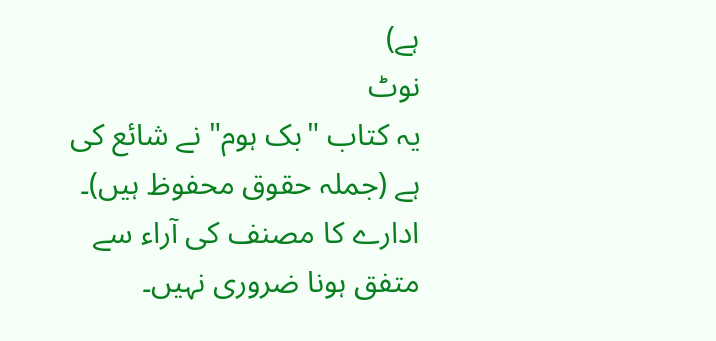ہے)
نوٹ
یہ کتاب "بک ہوم" نے شائع کی ہے (جملہ حقوق محفوظ ہیں)۔ ادارے کا مصنف کی آراء سے متفق ہونا ضروری نہیں۔